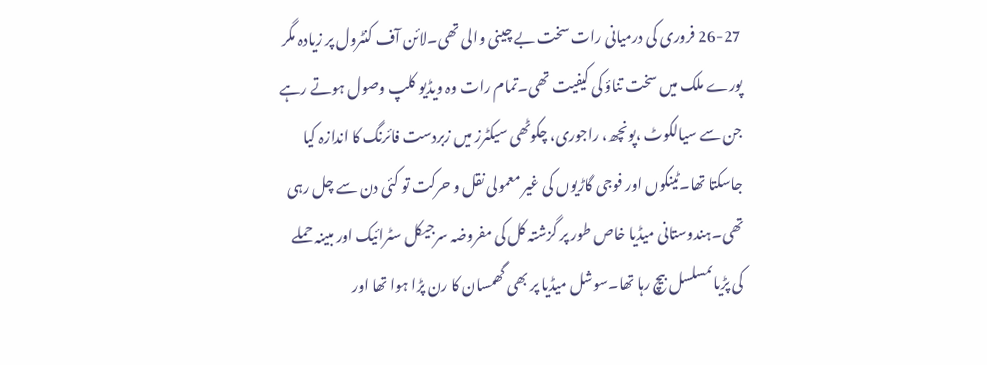26-27 فروری کی درمیانی رات سخت بے چینی والی تھی۔لائن آف کنٹرول پر زیادہ مگر پورے ملک میں سخت تناؤ کی کیفیت تھی۔تمام رات وہ ویڈیو کلپ وصول ہوتے رہے جن سے سیالکوٹ ،پونچھ، راجوری، چکوٹھی سیکٹرز میں زبردست فائرنگ کا اندازہ کیا جاسکتا تھا۔ٹینکوں اور فوجی گاڑیوں کی غیر معمولی نقل و حرکت تو کئی دن سے چل رہی تھی۔ہندوستانی میڈیا خاص طور پر گزشتہ کل کی مفروضہ سرجیکل سٹرائیک اور مبینہ حملے کی پڑیاںمسلسل بیچ رہا تھا۔سوشل میڈیا پر بھی گھمسان کا رن پڑا ہوا تھا اور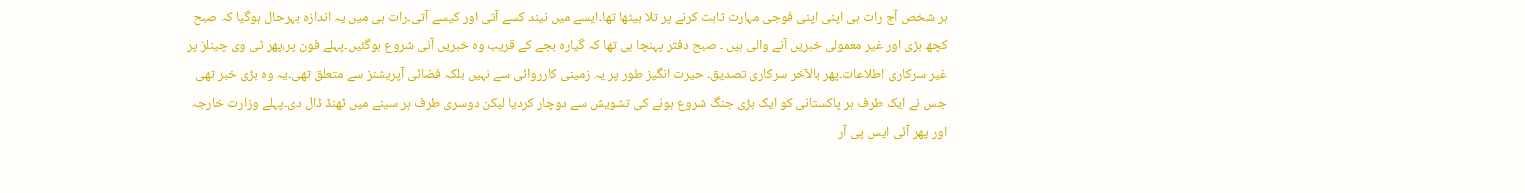ہر شخص آج رات ہی اپنی اپنی فوجی مہارت ثابت کرنے پر تلا بیٹھا تھا۔ایسے میں نیند کسے آتی اور کیسے آتی۔رات ہی میں یہ اندازہ بہرحال ہوگیا کہ صبح کچھ بڑی اور غیر معمولی خبریں آنے والی ہیں ۔ صبح دفتر پہنچا ہی تھا کہ گیارہ بجے کے قریب وہ خبریں آنی شروع ہوگئیں۔پہلے فون پر،پھر ٹی وی چینلز پر غیر سرکاری اطلاعات۔پھر بالآخر سرکاری تصدیق۔ حیرت انگیز طور پر یہ زمینی کارروائی سے نہیں بلکہ فضائی آپریشنز سے متعلق تھی۔یہ وہ بڑی خبر تھی جس نے ایک طرف ہر پاکستانی کو ایک بڑی جنگ شروع ہونے کی تشویش سے دوچار کردیا لیکن دوسری طرف ہر سینے میں ٹھنڈ ڈال دی۔پہلے وزارت خارجہ اور پھر آئی ایس پی آر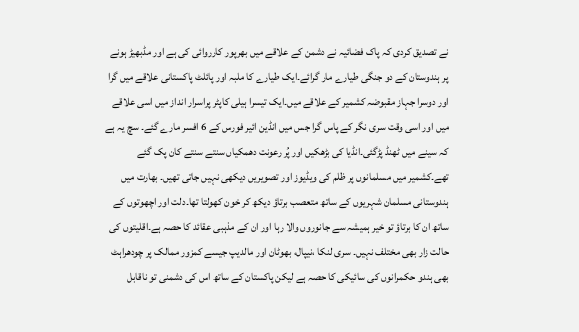نے تصدیق کردی کہ پاک فضائیہ نے دشمن کے علاقے میں بھرپور کارروائی کی ہے اور مڈبھیڑ ہونے پر ہندوستان کے دو جنگی طیارے مار گرائے۔ایک طیارے کا ملبہ اور پائلٹ پاکستانی علاقے میں گرا اور دوسرا جہاز مقبوضہ کشمیر کے علاقے میں۔ایک تیسرا ہیلی کاپٹر پراسرار انداز میں اسی علاقے میں اور اسی وقت سری نگر کے پاس گرا جس میں انڈین ائیر فورس کے 6 افسر مارے گئے۔ سچ یہ ہے کہ سینے میں ٹھنڈ پڑگئی۔انڈیا کی بڑھکیں اور پُر رعونت دھمکیاں سنتے سنتے کان پک گئے تھے۔کشمیر میں مسلمانوں پر ظلم کی ویڈیوز اور تصویریں دیکھی نہیں جاتی تھیں۔ بھارت میں ہندوستانی مسلمان شہریوں کے ساتھ متعصب برتاؤ دیکھ کر خون کھولتا تھا۔دلت اور اچھوتوں کے ساتھ ان کا برتاؤ تو خیر ہمیشہ سے جانوروں والا رہا اور ان کے مذہبی عقائد کا حصہ ہے۔اقلیتوں کی حالت زار بھی مختلف نہیں۔ سری لنکا ،نیپال، بھوٹان اور مالدیپ جیسے کمزور ممالک پر چودھراہٹ بھی ہندو حکمرانوں کی سائیکی کا حصہ ہے لیکن پاکستان کے ساتھ اس کی دشمنی تو ناقابل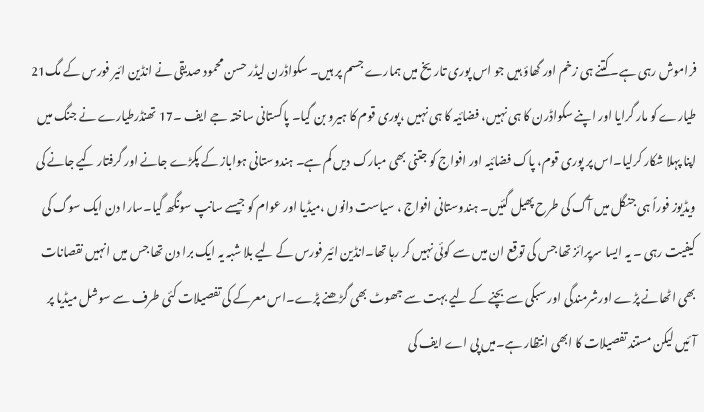فراموش رہی ہے۔کتنے ہی زخم اور گھاؤ ہیں جو اس پوری تاریخ میں ہمارے جسم پر ہیں۔ سکواڈرن لیڈر حسن محمود صدیقی نے انڈین ائیر فورس کے مگ21 طیارے کو مار گرایا اور اپنے سکواڈرن کا ہی نہیں، فضائیہ کا ہی نہیں ،پوری قوم کا ہیرو بن گیا۔ پاکستانی ساختہ جے ایف ۔17 تھنڈرطیارے نے جنگ میں اپنا پہلا شکار کرلیا۔اس پر پوری قوم، پاک فضائیہ اور افواج کو جتنی بھی مبارک دیں کم ہے۔ ہندوستانی ہواباز کے پکڑے جانے اور گرفتار کیے جانے کی ویڈیوز فوراً ہی جنگل میں آگ کی طرح پھیل گئیں۔ ہندوستانی افواج ، سیاست دانوں ،میڈیا اور عوام کو جیسے سانپ سونگھ گیا۔سارا دن ایک سوگ کی کیفیت رہی ۔ یہ ایسا سرپرائز تھا جس کی توقع ان میں سے کوئی نہیں کر رہا تھا۔انڈین ائیر فورس کے لیے بلا شبہ یہ ایک برا دن تھا جس میں انہیں نقصانات بھی اٹھانے پڑے اورشرمندگی اور سبکی سے بچنے کے لیے بہت سے جھوٹ بھی گڑھنے پڑے۔اس معرکے کی تفصیلات کئی طرف سے سوشل میڈیا پر آئیں لیکن مستند تفصیلات کا ابھی انتظار ہے۔میں پی اے ایف کی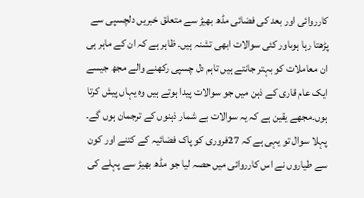کارروائی اور بعد کی فضائی مڈھ بھیڑ سے متعلق خبریں دلچسپی سے پڑھتا رہا ہوںاور کئی سوالات ابھی تشنہ ہیں۔ ظاہر ہے کہ ان کے ماہر ہی ان معاملات کو بہتر جانتے ہیں تاہم دل چسپی رکھنے والے مجھ جیسے ایک عام قاری کے ذہن میں جو سوالات پیدا ہوتے ہیں وہ یہاں پیش کرتا ہوں۔مجھے یقین ہے کہ یہ سوالات بے شمار ذہنوں کے ترجمان ہوں گے۔ پہلا سوال تو یہی ہے کہ 27فروری کو پاک فضائیہ کے کتنے اور کون سے طیاروں نے اس کارروائی میں حصہ لیا جو مڈھ بھیڑ سے پہلے کی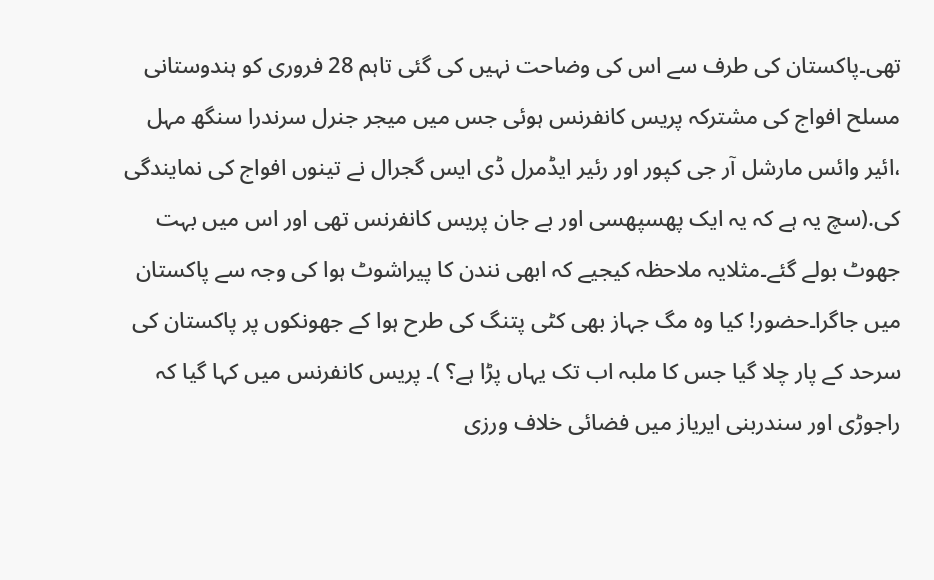تھی۔پاکستان کی طرف سے اس کی وضاحت نہیں کی گئی تاہم 28 فروری کو ہندوستانی مسلح افواج کی مشترکہ پریس کانفرنس ہوئی جس میں میجر جنرل سرندرا سنگھ مہل ،ائیر وائس مارشل آر جی کپور اور رئیر ایڈمرل ڈی ایس گجرال نے تینوں افواج کی نمایندگی کی.(سچ یہ ہے کہ یہ ایک پھسپھسی اور بے جان پریس کانفرنس تھی اور اس میں بہت جھوٹ بولے گئے۔مثلایہ ملاحظہ کیجیے کہ ابھی نندن کا پیراشوٹ ہوا کی وجہ سے پاکستان میں جاگرا۔حضور! کیا وہ مگ جہاز بھی کٹی پتنگ کی طرح ہوا کے جھونکوں پر پاکستان کی سرحد کے پار چلا گیا جس کا ملبہ اب تک یہاں پڑا ہے؟ )۔ پریس کانفرنس میں کہا گیا کہ راجوڑی اور سندربنی ایریاز میں فضائی خلاف ورزی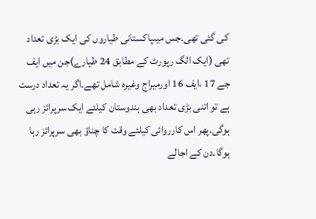کی گئی تھی۔جس میںپاکستانی طیاروں کی ایک بڑی تعداد تھی (ایک الگ رپورٹ کے مطابق 24 طیارے)جن میں ایف جے 17 ،ایف 16 اورمیراج وغیرہ شامل تھے۔اگر یہ تعداد درست ہے تو اتنی بڑی تعداد بھی ہندوستان کیلئے ایک سرپرائز رہی ہوگی۔پھر اس کارروائی کیلئے وقت کا چناؤ بھی سرپرائز رہا ہوگا۔دن کے اجالے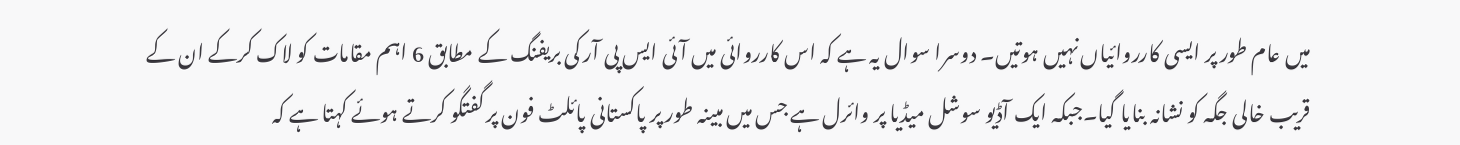میں عام طور پر ایسی کارروائیاں نہیں ہوتیں۔ دوسرا سوال یہ ہے کہ اس کارروائی میں آئی ایس پی آر کی بریفنگ کے مطابق 6 اہم مقامات کو لاک کرکے ان کے قریب خالی جگہ کو نشانہ بنایا گیا۔جبکہ ایک آڈیو سوشل میڈیا پر وائرل ہے جس میں مبینہ طور پر پاکستانی پائلٹ فون پر گفتگو کرتے ہوئے کہتا ہے کہ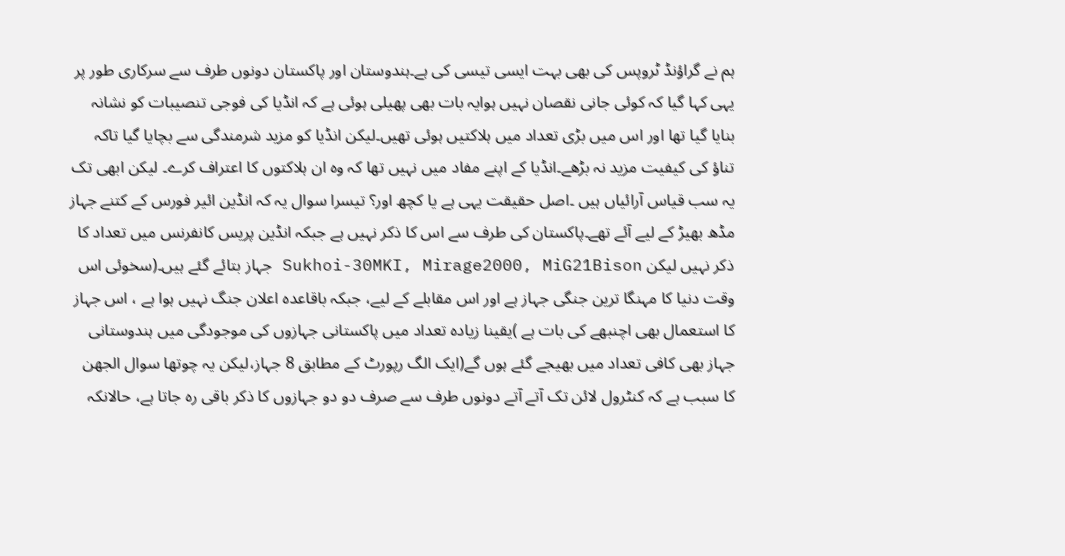ہم نے گراؤنڈ ٹروپس کی بھی بہت ایسی تیسی کی ہے۔ہندوستان اور پاکستان دونوں طرف سے سرکاری طور پر یہی کہا گیا کہ کوئی جانی نقصان نہیں ہوایہ بات بھی پھیلی ہوئی ہے کہ انڈیا کی فوجی تنصیبات کو نشانہ بنایا گیا تھا اور اس میں بڑی تعداد میں ہلاکتیں ہوئی تھیں۔لیکن انڈیا کو مزید شرمندگی سے بچایا گیا تاکہ تناؤ کی کیفیت مزید نہ بڑھے۔انڈیا کے اپنے مفاد میں نہیں تھا کہ وہ ان ہلاکتوں کا اعتراف کرے۔ لیکن ابھی تک یہ سب قیاس آرائیاں ہیں ۔اصل حقیقت یہی ہے یا کچھ اور؟ تیسرا سوال یہ کہ انڈین ائیر فورس کے کتنے جہاز مڈھ بھیڑ کے لیے آئے تھے۔پاکستان کی طرف سے اس کا ذکر نہیں ہے جبکہ انڈین پریس کانفرنس میں تعداد کا ذکر نہیں لیکن Sukhoi-30MKI, Mirage2000, MiG21Bison جہاز بتائے گئے ہیں۔(سخوئی اس وقت دنیا کا مہنگا ترین جنگی جہاز ہے اور اس مقابلے کے لیے، جبکہ باقاعدہ اعلان جنگ نہیں ہوا ہے ، اس جہاز کا استعمال بھی اچنبھے کی بات ہے )یقینا زیادہ تعداد میں پاکستانی جہازوں کی موجودگی میں ہندوستانی جہاز بھی کافی تعداد میں بھیجے گئے ہوں گے(ایک الگ رپورٹ کے مطابق 8 جہاز،لیکن یہ چوتھا سوال الجھن کا سبب ہے کہ کنٹرول لائن تک آتے آتے دونوں طرف سے صرف دو دو جہازوں کا ذکر باقی رہ جاتا ہے، حالانکہ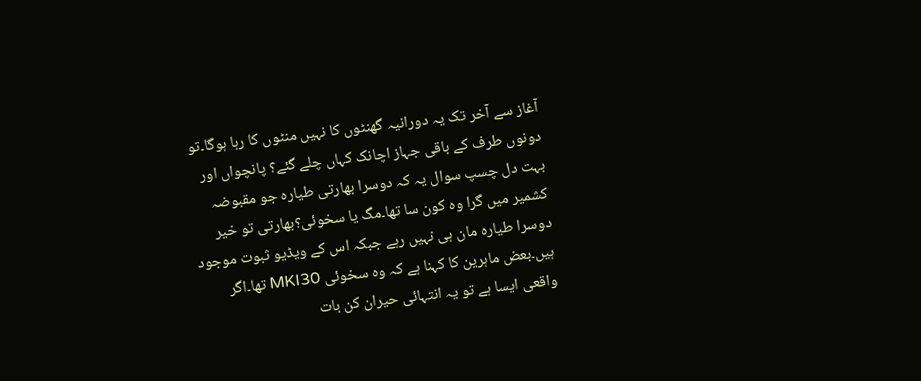آغاز سے آخر تک یہ دورانیہ گھنٹوں کا نہیں منٹوں کا رہا ہوگا۔تو دونوں طرف کے باقی جہاز اچانک کہاں چلے گئے؟ پانچواں اور بہت دل چسپ سوال یہ کہ دوسرا بھارتی طیارہ جو مقبوضہ کشمیر میں گرا وہ کون سا تھا۔مگ یا سخوئی؟بھارتی تو خیر دوسرا طیارہ مان ہی نہیں رہے جبکہ اس کے ویڈیو ثبوت موجود ہیں۔بعض ماہرین کا کہنا ہے کہ وہ سخوئی MKI30 تھا۔اگر واقعی ایسا ہے تو یہ انتہائی حیران کن بات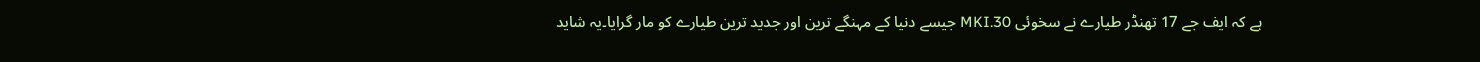ہے کہ ایف جے 17 تھنڈر طیارے نے سخوئی 30.MKI جیسے دنیا کے مہنگے ترین اور جدید ترین طیارے کو مار گرایا۔یہ شاید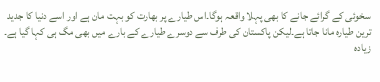سخوئی کے گرائے جانے کا بھی پہلا واقعہ ہوگا۔اس طیارے پر بھارت کو بہت مان ہے اور اسے دنیا کا جدید ترین طیارہ مانا جاتا ہے۔لیکن پاکستان کی طرف سے دوسرے طیارے کے بارے میں بھی مگ ہی کہا گیا ہے۔ زیادہ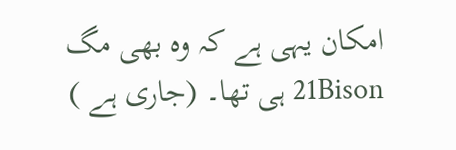امکان یہی ہے کہ وہ بھی مگ 21Bison ہی تھا۔ (جاری ہے )